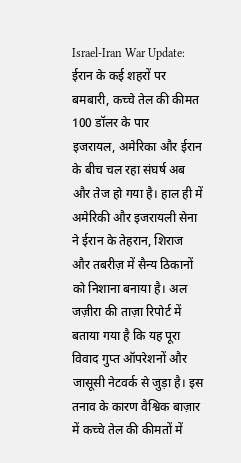Israel-Iran War Update: ईरान के कई शहरों पर बमबारी, कच्चे तेल की कीमत 100 डॉलर के पार
इजरायल, अमेरिका और ईरान के बीच चल रहा संघर्ष अब और तेज हो गया है। हाल ही में अमेरिकी और इजरायली सेना ने ईरान के तेहरान, शिराज और तबरीज़ में सैन्य ठिकानों को निशाना बनाया है। अल जज़ीरा की ताज़ा रिपोर्ट में बताया गया है कि यह पूरा विवाद गुप्त ऑपरेशनों और जासूसी नेटवर्क से जुड़ा है। इस तनाव के कारण वैश्विक बाज़ार में कच्चे तेल की कीमतों में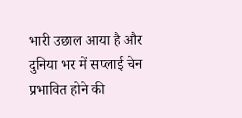भारी उछाल आया है और दुनिया भर में सप्लाई चेन प्रभावित होने की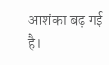आशंका बढ़ गई है।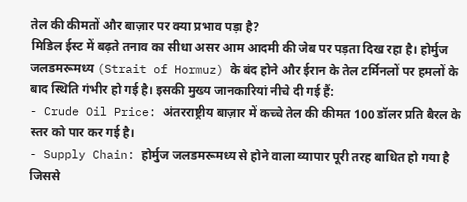तेल की कीमतों और बाज़ार पर क्या प्रभाव पड़ा है?
मिडिल ईस्ट में बढ़ते तनाव का सीधा असर आम आदमी की जेब पर पड़ता दिख रहा है। होर्मुज जलडमरूमध्य (Strait of Hormuz) के बंद होने और ईरान के तेल टर्मिनलों पर हमलों के बाद स्थिति गंभीर हो गई है। इसकी मुख्य जानकारियां नीचे दी गई हैं:
- Crude Oil Price: अंतरराष्ट्रीय बाज़ार में कच्चे तेल की कीमत 100 डॉलर प्रति बैरल के स्तर को पार कर गई है।
- Supply Chain: होर्मुज जलडमरूमध्य से होने वाला व्यापार पूरी तरह बाधित हो गया है जिससे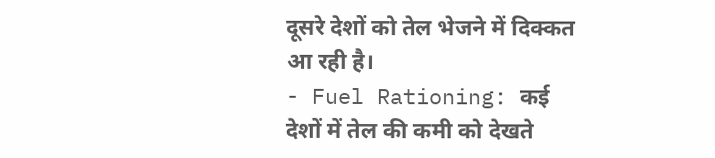दूसरे देशों को तेल भेजने में दिक्कत आ रही है।
- Fuel Rationing: कई देशों में तेल की कमी को देखते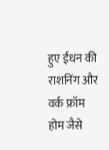हुए ईंधन की राशनिंग और वर्क फ्रॉम होम जैसे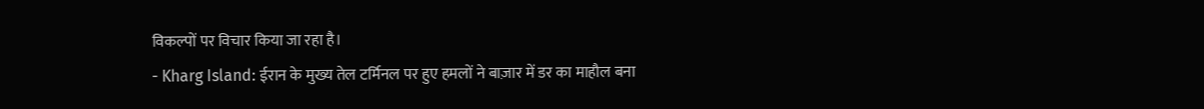विकल्पों पर विचार किया जा रहा है।
- Kharg Island: ईरान के मुख्य तेल टर्मिनल पर हुए हमलों ने बाज़ार में डर का माहौल बना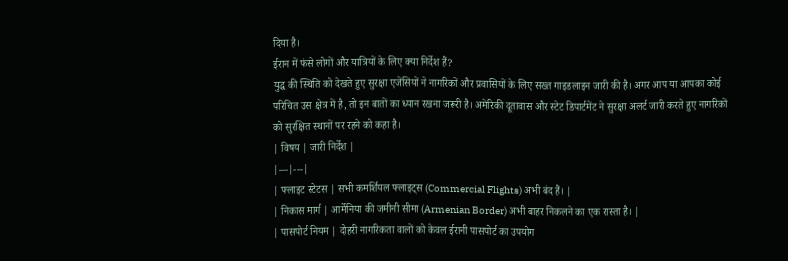दिया है।
ईरान में फंसे लोगों और यात्रियों के लिए क्या निर्देश हैं?
युद्ध की स्थिति को देखते हुए सुरक्षा एजेंसियों ने नागरिकों और प्रवासियों के लिए सख्त गाइडलाइन जारी की है। अगर आप या आपका कोई परिचित उस क्षेत्र में है, तो इन बातों का ध्यान रखना जरूरी है। अमेरिकी दूतावास और स्टेट डिपार्टमेंट ने सुरक्षा अलर्ट जारी करते हुए नागरिकों को सुरक्षित स्थानों पर रहने को कहा है।
| विषय | जारी निर्देश |
|---|---|
| फ्लाइट स्टेटस | सभी कमर्शियल फ्लाइट्स (Commercial Flights) अभी बंद हैं। |
| निकास मार्ग | आर्मेनिया की जमीनी सीमा (Armenian Border) अभी बाहर निकलने का एक रास्ता है। |
| पासपोर्ट नियम | दोहरी नागरिकता वालों को केवल ईरानी पासपोर्ट का उपयोग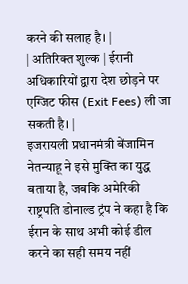करने की सलाह है। |
| अतिरिक्त शुल्क | ईरानी अधिकारियों द्वारा देश छोड़ने पर एग्जिट फीस (Exit Fees) ली जा सकती है। |
इजरायली प्रधानमंत्री बेंजामिन नेतन्याहू ने इसे मुक्ति का युद्ध बताया है, जबकि अमेरिकी राष्ट्रपति डोनाल्ड ट्रंप ने कहा है कि ईरान के साथ अभी कोई डील करने का सही समय नहीं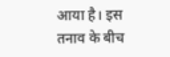आया है। इस तनाव के बीच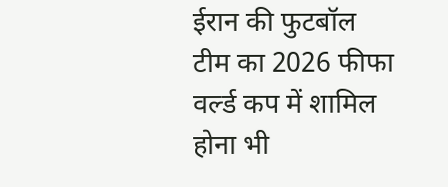ईरान की फुटबॉल टीम का 2026 फीफा वर्ल्ड कप में शामिल होना भी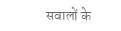सवालों के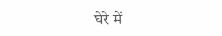घेरे में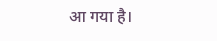आ गया है।